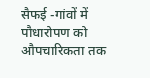सैफई -गांवों में पौधारोपण को औपचारिकता तक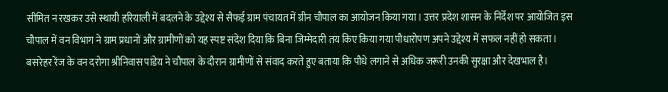सीमित न रखकर उसे स्थायी हरियाली में बदलने के उद्देश्य से सैफई ग्राम पंचायत में ग्रीन चौपाल का आयोजन किया गया। उत्तर प्रदेश शासन के निर्देश पर आयोजित इस चौपाल में वन विभाग ने ग्राम प्रधानों और ग्रामीणों को यह स्पष्ट संदेश दिया कि बिना जिम्मेदारी तय किए किया गया पौधारोपण अपने उद्देश्य में सफल नहीं हो सकता।
बसरेहर रेंज के वन दरोगा श्रीनिवास पांडेय ने चौपाल के दौरान ग्रामीणों से संवाद करते हुए बताया कि पौधे लगाने से अधिक जरूरी उनकी सुरक्षा और देखभाल है।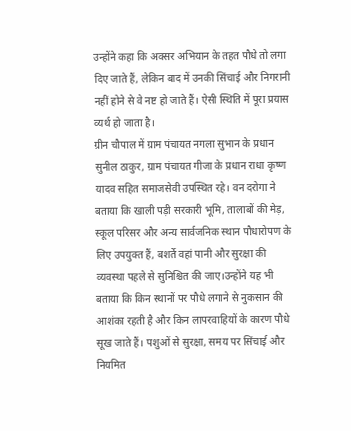उन्होंने कहा कि अक्सर अभियान के तहत पौधे तो लगा दिए जाते हैं, लेकिन बाद में उनकी सिंचाई और निगरानी नहीं होने से वे नष्ट हो जाते हैं। ऐसी स्थिति में पूरा प्रयास व्यर्थ हो जाता है।
ग्रीन चौपाल में ग्राम पंचायत नगला सुभान के प्रधान सुनील ठाकुर, ग्राम पंचायत गीजा के प्रधान राधा कृष्ण यादव सहित समाजसेवी उपस्थित रहे। वन दरोगा ने बताया कि खाली पड़ी सरकारी भूमि, तालाबों की मेड़, स्कूल परिसर और अन्य सार्वजनिक स्थान पौधारोपण के लिए उपयुक्त हैं, बशर्ते वहां पानी और सुरक्षा की व्यवस्था पहले से सुनिश्चित की जाए।उन्होंने यह भी बताया कि किन स्थानों पर पौधे लगाने से नुकसान की आशंका रहती है और किन लापरवाहियों के कारण पौधे सूख जाते हैं। पशुओं से सुरक्षा, समय पर सिंचाई और नियमित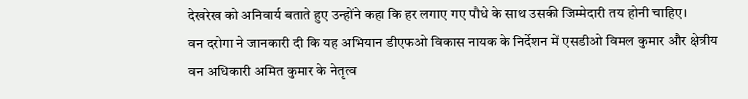देखरेख को अनिवार्य बताते हुए उन्होंने कहा कि हर लगाए गए पौधे के साथ उसकी जिम्मेदारी तय होनी चाहिए।
वन दरोगा ने जानकारी दी कि यह अभियान डीएफओ विकास नायक के निर्देशन में एसडीओ विमल कुमार और क्षेत्रीय वन अधिकारी अमित कुमार के नेतृत्व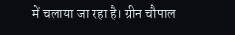में चलाया जा रहा है। ग्रीन चौपाल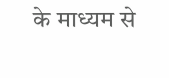के माध्यम से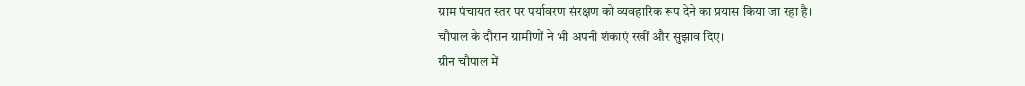ग्राम पंचायत स्तर पर पर्यावरण संरक्षण को व्यवहारिक रूप देने का प्रयास किया जा रहा है।
चौपाल के दौरान ग्रामीणों ने भी अपनी शंकाएं रखीं और सुझाव दिए।
ग्रीन चौपाल में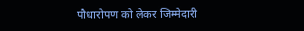पौधारोपण को लेकर जिम्मेदारी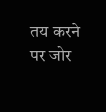तय करने पर जोर